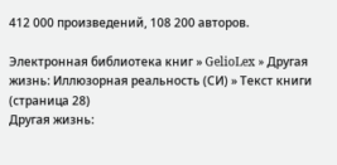412 000 произведений, 108 200 авторов.

Электронная библиотека книг » GelioLex » Другая жизнь: Иллюзорная реальность (СИ) » Текст книги (страница 28)
Другая жизнь: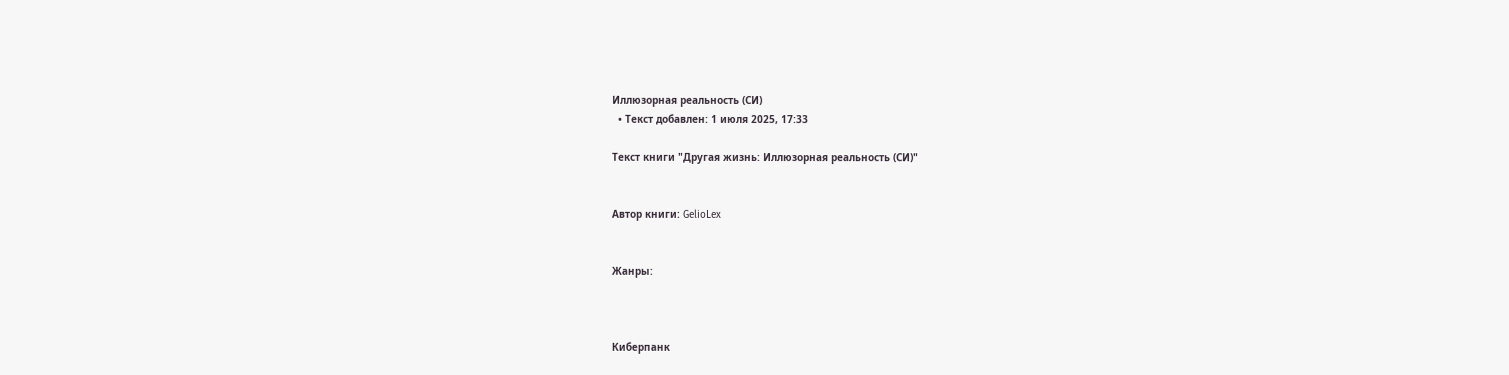Иллюзорная реальность (СИ)
  • Текст добавлен: 1 июля 2025, 17:33

Текст книги "Другая жизнь: Иллюзорная реальность (СИ)"


Автор книги: GelioLex


Жанры:



Киберпанк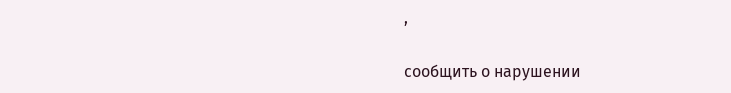,

сообщить о нарушении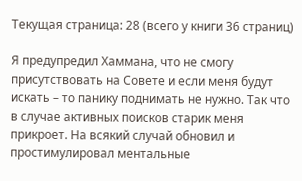Текущая страница: 28 (всего у книги 36 страниц)

Я предупредил Хаммана, что не смогу присутствовать на Совете и если меня будут искать – то панику поднимать не нужно. Так что в случае активных поисков старик меня прикроет. На всякий случай обновил и простимулировал ментальные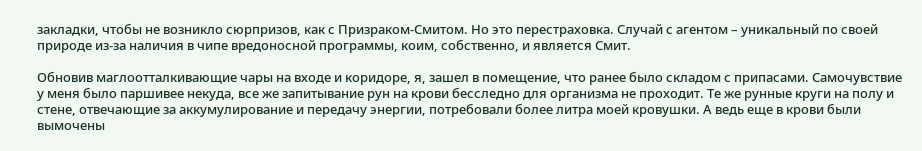закладки, чтобы не возникло сюрпризов, как с Призраком-Смитом. Но это перестраховка. Случай с агентом – уникальный по своей природе из-за наличия в чипе вредоносной программы, коим, собственно, и является Смит.

Обновив маглоотталкивающие чары на входе и коридоре, я, зашел в помещение, что ранее было складом с припасами. Самочувствие у меня было паршивее некуда, все же запитывание рун на крови бесследно для организма не проходит. Те же рунные круги на полу и стене, отвечающие за аккумулирование и передачу энергии, потребовали более литра моей кровушки. А ведь еще в крови были вымочены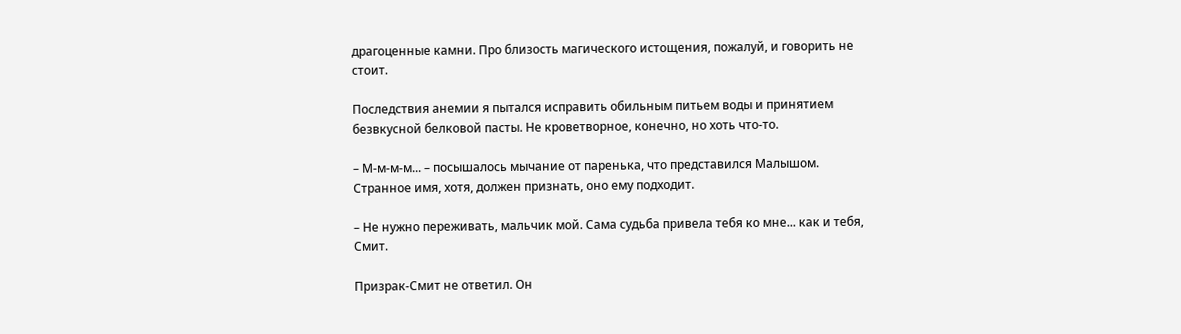драгоценные камни. Про близость магического истощения, пожалуй, и говорить не стоит.

Последствия анемии я пытался исправить обильным питьем воды и принятием безвкусной белковой пасты. Не кроветворное, конечно, но хоть что-то.

– М-м-м-м... – посышалось мычание от паренька, что представился Малышом. Странное имя, хотя, должен признать, оно ему подходит.

– Не нужно переживать, мальчик мой. Сама судьба привела тебя ко мне... как и тебя, Смит.

Призрак-Смит не ответил. Он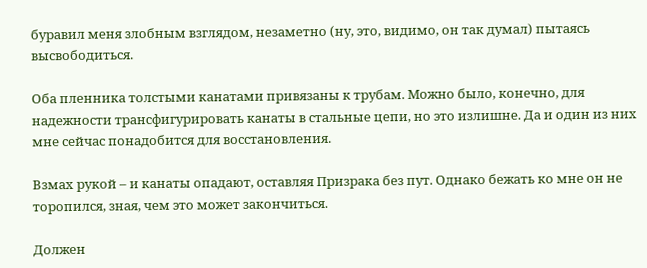буравил меня злобным взглядом, незаметно (ну, это, видимо, он так думал) пытаясь высвободиться.

Оба пленника толстыми канатами привязаны к трубам. Можно было, конечно, для надежности трансфигурировать канаты в стальные цепи, но это излишне. Да и один из них мне сейчас понадобится для восстановления.

Взмах рукой – и канаты опадают, оставляя Призрака без пут. Однако бежать ко мне он не торопился, зная, чем это может закончиться.

Должен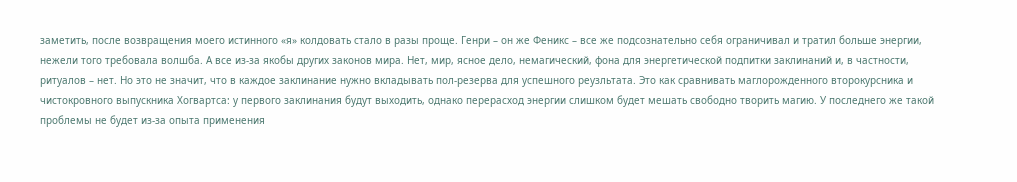заметить, после возвращения моего истинного «я» колдовать стало в разы проще. Генри – он же Феникс – все же подсознательно себя ограничивал и тратил больше энергии, нежели того требовала волшба. А все из-за якобы других законов мира. Нет, мир, ясное дело, немагический, фона для энергетической подпитки заклинаний и, в частности, ритуалов – нет. Но это не значит, что в каждое заклинание нужно вкладывать пол-резерва для успешного реузльтата. Это как сравнивать маглорожденного второкурсника и чистокровного выпускника Хогвартса: у первого заклинания будут выходить, однако перерасход энергии слишком будет мешать свободно творить магию. У последнего же такой проблемы не будет из-за опыта применения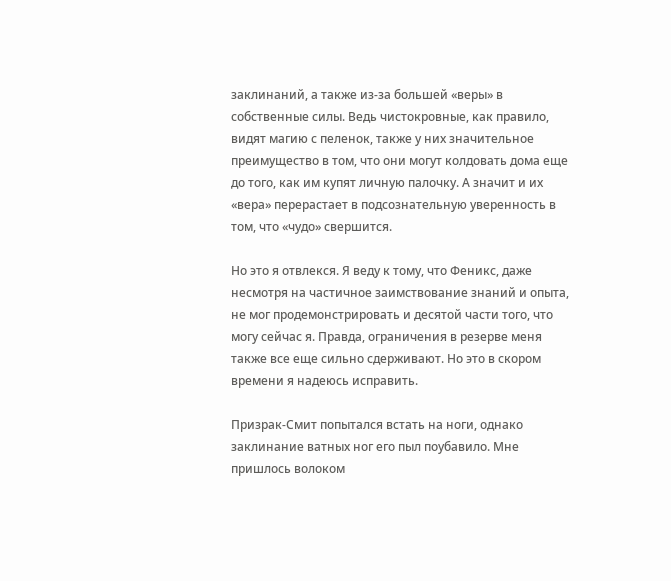заклинаний, а также из-за большей «веры» в собственные силы. Ведь чистокровные, как правило, видят магию с пеленок, также у них значительное преимущество в том, что они могут колдовать дома еще до того, как им купят личную палочку. А значит и их «вера» перерастает в подсознательную уверенность в том, что «чудо» свершится.

Но это я отвлекся. Я веду к тому, что Феникс, даже несмотря на частичное заимствование знаний и опыта, не мог продемонстрировать и десятой части того, что могу сейчас я. Правда, ограничения в резерве меня также все еще сильно сдерживают. Но это в скором времени я надеюсь исправить.

Призрак-Смит попытался встать на ноги, однако заклинание ватных ног его пыл поубавило. Мне пришлось волоком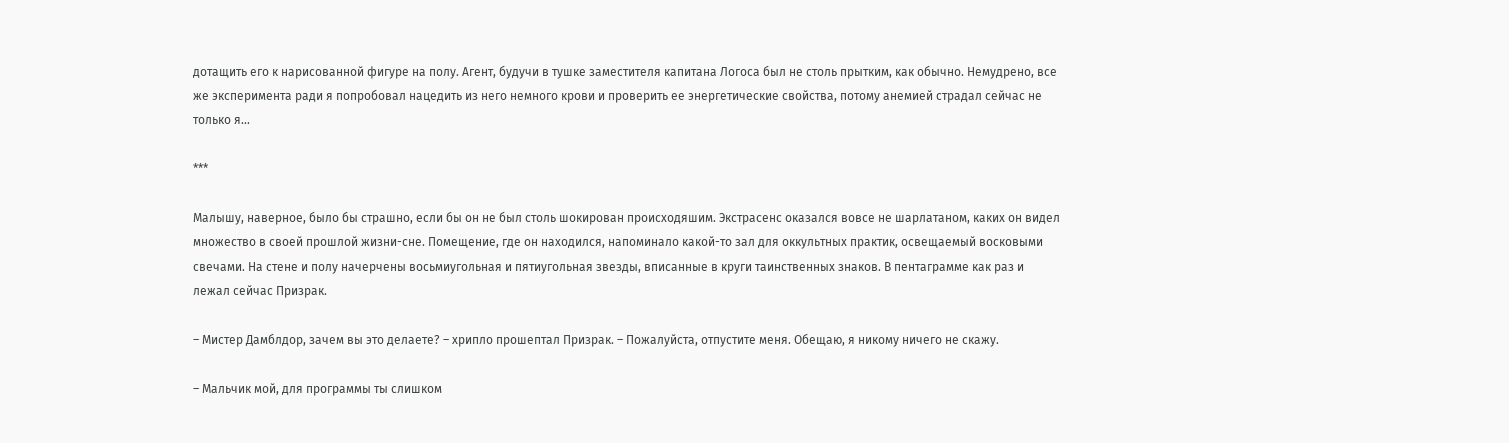дотащить его к нарисованной фигуре на полу. Агент, будучи в тушке заместителя капитана Логоса был не столь прытким, как обычно. Немудрено, все же эксперимента ради я попробовал нацедить из него немного крови и проверить ее энергетические свойства, потому анемией страдал сейчас не только я...

***

Малышу, наверное, было бы страшно, если бы он не был столь шокирован происходяшим. Экстрасенс оказался вовсе не шарлатаном, каких он видел множество в своей прошлой жизни-сне. Помещение, где он находился, напоминало какой-то зал для оккультных практик, освещаемый восковыми свечами. На стене и полу начерчены восьмиугольная и пятиугольная звезды, вписанные в круги таинственных знаков. В пентаграмме как раз и лежал сейчас Призрак.

– Мистер Дамблдор, зачем вы это делаете? – хрипло прошептал Призрак. – Пожалуйста, отпустите меня. Обещаю, я никому ничего не скажу.

– Мальчик мой, для программы ты слишком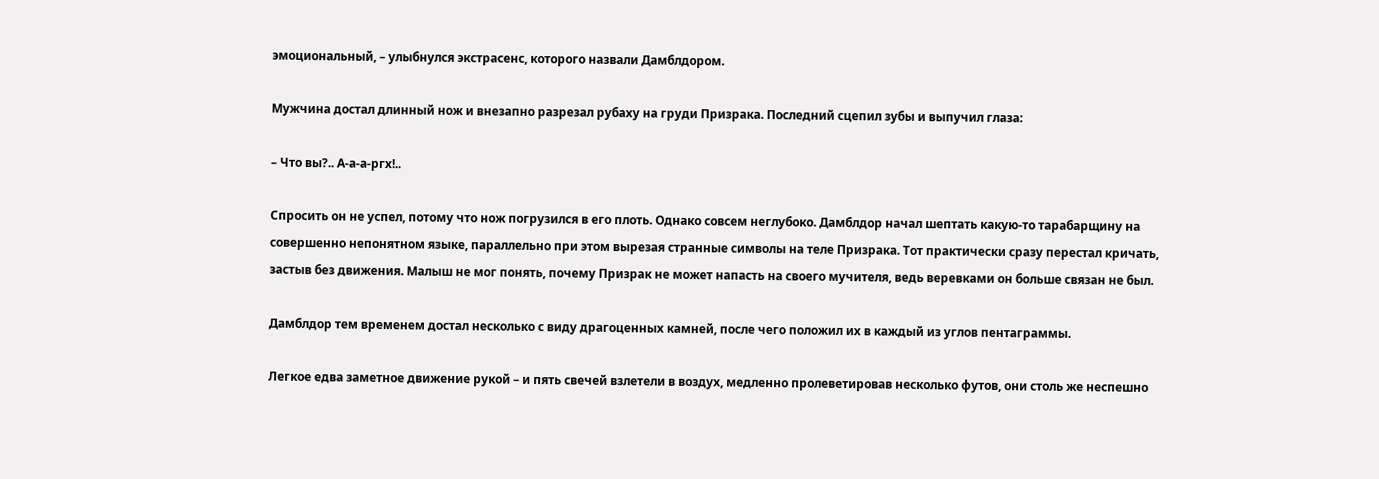эмоциональный, – улыбнулся экстрасенс, которого назвали Дамблдором.

Мужчина достал длинный нож и внезапно разрезал рубаху на груди Призрака. Последний сцепил зубы и выпучил глаза:

– Что вы?.. А-а-а-ргх!..

Спросить он не успел, потому что нож погрузился в его плоть. Однако совсем неглубоко. Дамблдор начал шептать какую-то тарабарщину на совершенно непонятном языке, параллельно при этом вырезая странные символы на теле Призрака. Тот практически сразу перестал кричать, застыв без движения. Малыш не мог понять, почему Призрак не может напасть на своего мучителя, ведь веревками он больше связан не был.

Дамблдор тем временем достал несколько с виду драгоценных камней, после чего положил их в каждый из углов пентаграммы.

Легкое едва заметное движение рукой – и пять свечей взлетели в воздух, медленно пролеветировав несколько футов, они столь же неспешно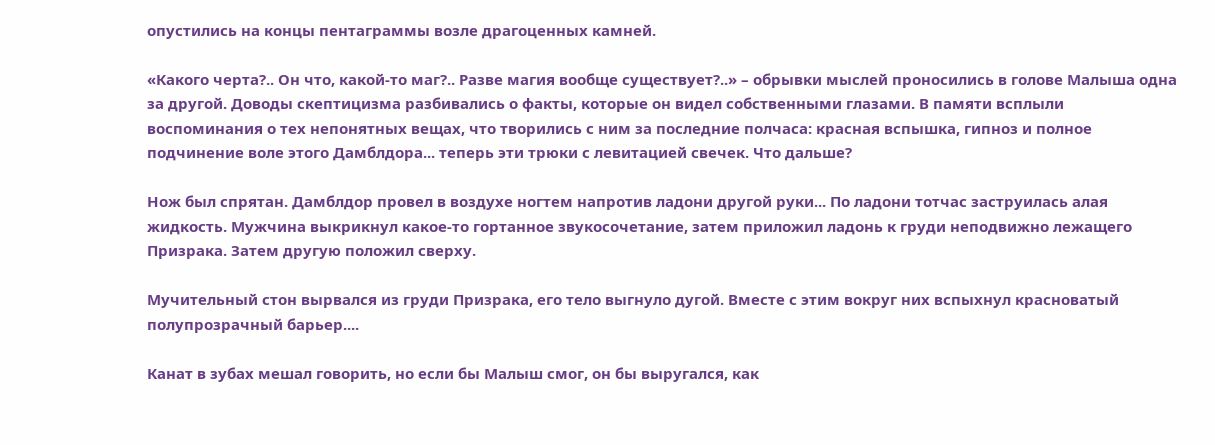опустились на концы пентаграммы возле драгоценных камней.

«Какого черта?.. Он что, какой-то маг?.. Разве магия вообще существует?..» – обрывки мыслей проносились в голове Малыша одна за другой. Доводы скептицизма разбивались о факты, которые он видел собственными глазами. В памяти всплыли воспоминания о тех непонятных вещах, что творились с ним за последние полчаса: красная вспышка, гипноз и полное подчинение воле этого Дамблдора... теперь эти трюки с левитацией свечек. Что дальше?

Нож был спрятан. Дамблдор провел в воздухе ногтем напротив ладони другой руки... По ладони тотчас заструилась алая жидкость. Мужчина выкрикнул какое-то гортанное звукосочетание, затем приложил ладонь к груди неподвижно лежащего Призрака. Затем другую положил сверху.

Мучительный стон вырвался из груди Призрака, его тело выгнуло дугой. Вместе с этим вокруг них вспыхнул красноватый полупрозрачный барьер....

Канат в зубах мешал говорить, но если бы Малыш смог, он бы выругался, как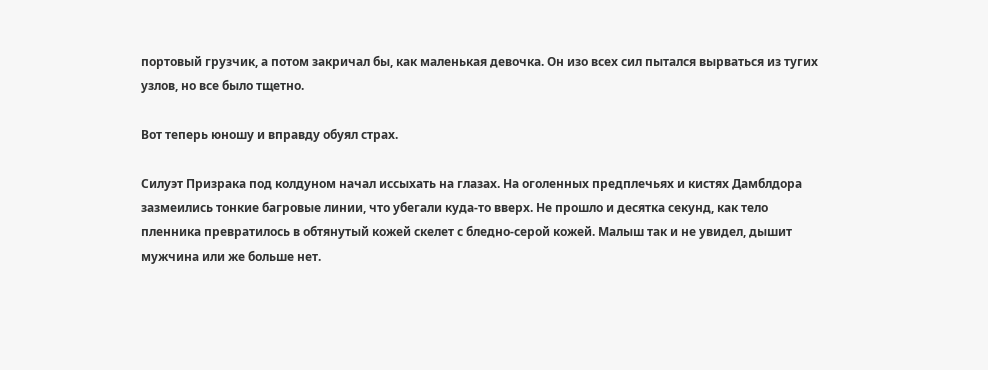портовый грузчик, а потом закричал бы, как маленькая девочка. Он изо всех сил пытался вырваться из тугих узлов, но все было тщетно.

Вот теперь юношу и вправду обуял страх.

Силуэт Призрака под колдуном начал иссыхать на глазах. На оголенных предплечьях и кистях Дамблдора зазмеились тонкие багровые линии, что убегали куда-то вверх. Не прошло и десятка секунд, как тело пленника превратилось в обтянутый кожей скелет с бледно-серой кожей. Малыш так и не увидел, дышит мужчина или же больше нет.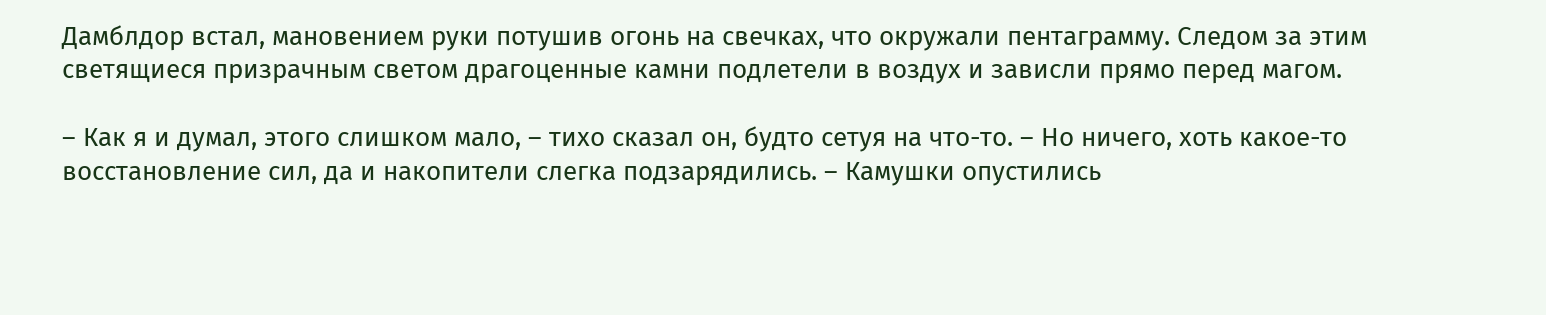Дамблдор встал, мановением руки потушив огонь на свечках, что окружали пентаграмму. Следом за этим светящиеся призрачным светом драгоценные камни подлетели в воздух и зависли прямо перед магом.

– Как я и думал, этого слишком мало, – тихо сказал он, будто сетуя на что-то. – Но ничего, хоть какое-то восстановление сил, да и накопители слегка подзарядились. – Камушки опустились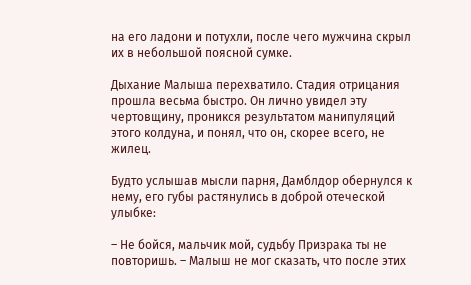на его ладони и потухли, после чего мужчина скрыл их в небольшой поясной сумке.

Дыхание Малыша перехватило. Стадия отрицания прошла весьма быстро. Он лично увидел эту чертовщину, проникся результатом манипуляций этого колдуна, и понял, что он, скорее всего, не жилец.

Будто услышав мысли парня, Дамблдор обернулся к нему, его губы растянулись в доброй отеческой улыбке:

– Не бойся, мальчик мой, судьбу Призрака ты не повторишь. – Малыш не мог сказать, что после этих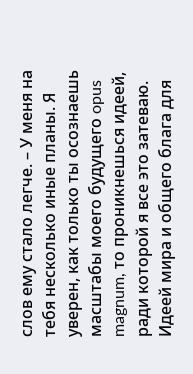слов ему стало легче. – У меня на тебя несколько иные планы. Я уверен, как только ты осознаешь масштабы моего будущего opus magnum, то проникнешься идеей, ради которой я все это затеваю. Идеей мира и общего блага для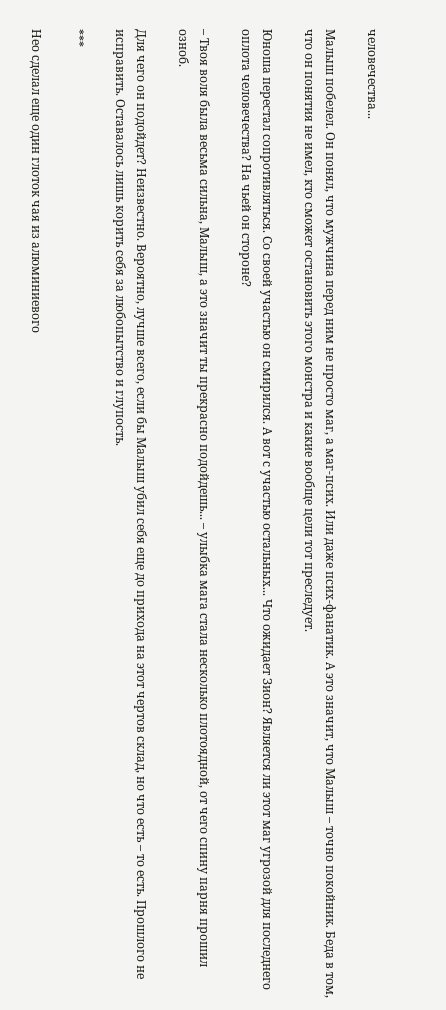человечества...

Малыш побелел. Он понял, что мужчина перед ним не просто маг, а маг-псих. Или даже псих-фанатик. А это значит, что Малыш – точно покойник. Беда в том, что он понятия не имел, кто сможет остановить этого монстра и какие вообще цели тот преследует.

Юноша перестал сопротивляться. Со своей участью он смирился. А вот с участью остальных... Что ожидает Зион? Является ли этот маг угрозой для последнего оплота человечества? На чьей он стороне?

– Твоя воля была весьма сильна, Малыш, а это значит ты прекрасно подойдешь... – улыбка мага стала несколько плотоядной, от чего спину парня прошил озноб.

Для чего он подойдет? Неизвестно. Вероятно, лучше всего, если бы Малыш убил себя еще до прихода на этот чертов склад, но что есть – то есть. Прошлого не исправить. Оставалось лишь корить себя за любопытство и глупость.

***

Нео сделал еще один глоток чая из алюминиевого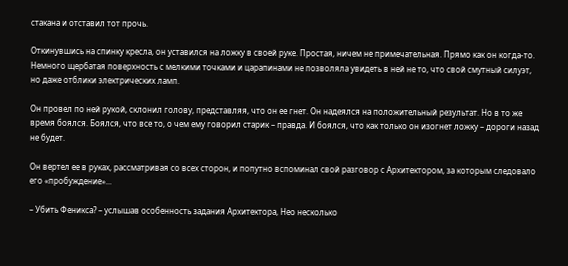стакана и отставил тот прочь.

Откинувшись на спинку кресла, он уставился на ложку в своей руке. Простая, ничем не примечательная. Прямо как он когда-то. Немного щербатая поверхность с мелкими точками и царапинами не позволяла увидеть в ней не то, что свой смутный силуэт, но даже отблики электрических ламп.

Он провел по ней рукой, склонил голову, представляя, что он ее гнет. Он надеялся на положительный результат. Но в то же время боялся. Боялся, что все то, о чем ему говорил старик – правда. И боялся, что как только он изогнет ложку – дороги назад не будет.

Он вертел ее в руках, рассматривая со всех сторон, и попутно вспоминал свой разговор с Архитектором, за которым следовало его «пробуждение»...

– Убить Феникса? – услышав особенность задания Архитектора, Нео несколько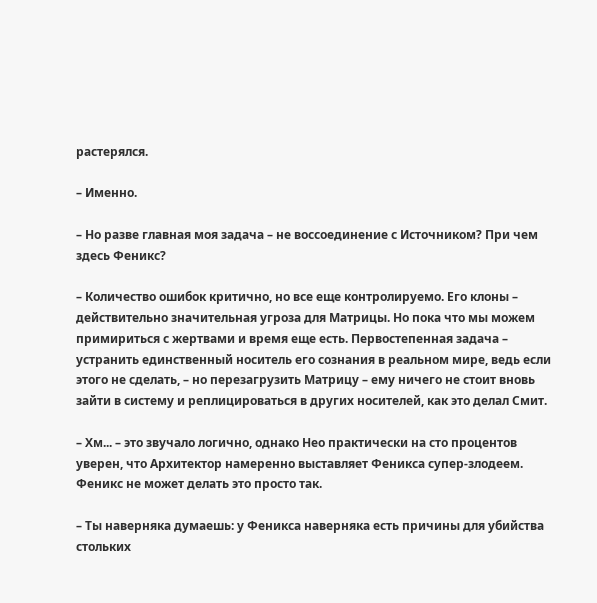растерялся.

– Именно.

– Но разве главная моя задача – не воссоединение с Источником? При чем здесь Феникс?

– Количество ошибок критично, но все еще контролируемо. Его клоны – действительно значительная угроза для Матрицы. Но пока что мы можем примириться с жертвами и время еще есть. Первостепенная задача – устранить единственный носитель его сознания в реальном мире, ведь если этого не сделать, – но перезагрузить Матрицу – ему ничего не стоит вновь зайти в систему и реплицироваться в других носителей, как это делал Смит.

– Хм... – это звучало логично, однако Нео практически на сто процентов уверен, что Архитектор намеренно выставляет Феникса супер-злодеем. Феникс не может делать это просто так.

– Ты наверняка думаешь: у Феникса наверняка есть причины для убийства стольких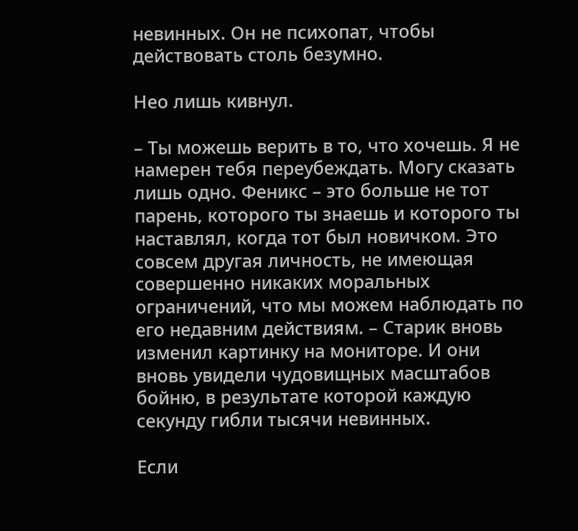невинных. Он не психопат, чтобы действовать столь безумно.

Нео лишь кивнул.

– Ты можешь верить в то, что хочешь. Я не намерен тебя переубеждать. Могу сказать лишь одно. Феникс – это больше не тот парень, которого ты знаешь и которого ты наставлял, когда тот был новичком. Это совсем другая личность, не имеющая совершенно никаких моральных ограничений, что мы можем наблюдать по его недавним действиям. – Старик вновь изменил картинку на мониторе. И они вновь увидели чудовищных масштабов бойню, в результате которой каждую секунду гибли тысячи невинных.

Если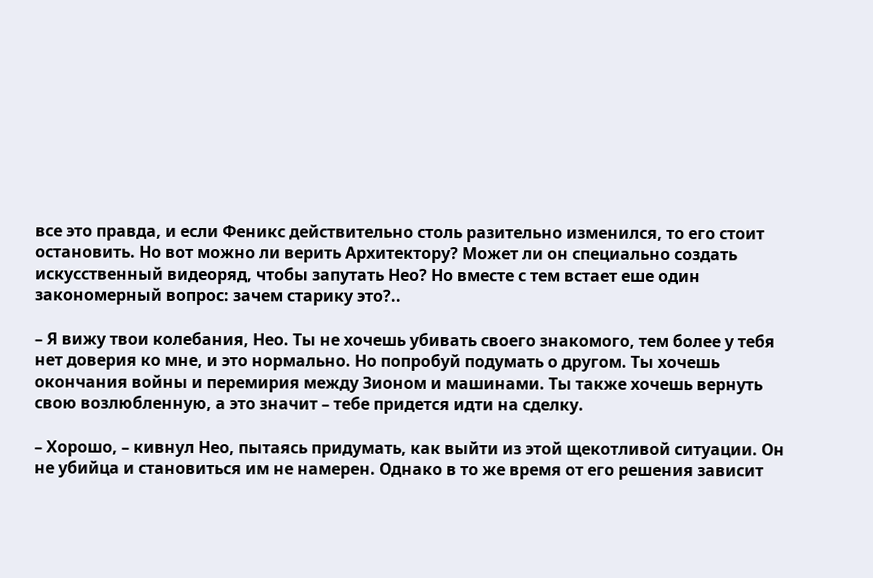все это правда, и если Феникс действительно столь разительно изменился, то его стоит остановить. Но вот можно ли верить Архитектору? Может ли он специально создать искусственный видеоряд, чтобы запутать Нео? Но вместе с тем встает еше один закономерный вопрос: зачем старику это?..

– Я вижу твои колебания, Нео. Ты не хочешь убивать своего знакомого, тем более у тебя нет доверия ко мне, и это нормально. Но попробуй подумать о другом. Ты хочешь окончания войны и перемирия между Зионом и машинами. Ты также хочешь вернуть свою возлюбленную, а это значит – тебе придется идти на сделку.

– Хорошо, – кивнул Нео, пытаясь придумать, как выйти из этой щекотливой ситуации. Он не убийца и становиться им не намерен. Однако в то же время от его решения зависит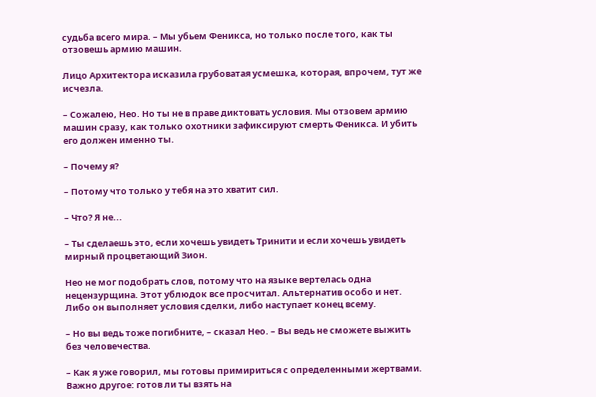судьба всего мира. – Мы убьем Феникса, но только после того, как ты отзовешь армию машин.

Лицо Архитектора исказила грубоватая усмешка, которая, впрочем, тут же исчезла.

– Сожалею, Нео. Но ты не в праве диктовать условия. Мы отзовем армию машин сразу, как только охотники зафиксируют смерть Феникса. И убить его должен именно ты.

– Почему я?

– Потому что только у тебя на это хватит сил.

– Что? Я не...

– Ты сделаешь это, если хочешь увидеть Тринити и если хочешь увидеть мирный процветающий Зион.

Нео не мог подобрать слов, потому что на языке вертелась одна нецензурщина. Этот ублюдок все просчитал. Альтернатив особо и нет. Либо он выполняет условия сделки, либо наступает конец всему.

– Но вы ведь тоже погибните, – сказал Нео. – Вы ведь не сможете выжить без человечества.

– Как я уже говорил, мы готовы примириться с определенными жертвами. Важно другое: готов ли ты взять на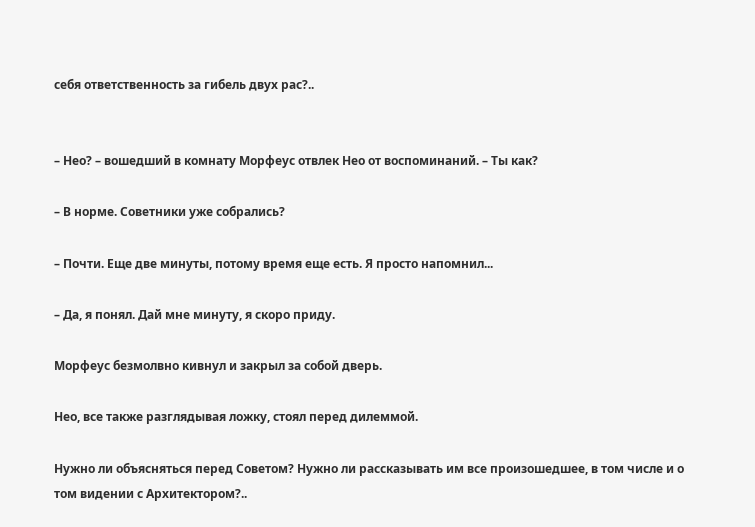себя ответственность за гибель двух рас?..


– Нео? – вошедший в комнату Морфеус отвлек Нео от воспоминаний. – Ты как?

– В норме. Советники уже собрались?

– Почти. Еще две минуты, потому время еще есть. Я просто напомнил...

– Да, я понял. Дай мне минуту, я скоро приду.

Морфеус безмолвно кивнул и закрыл за собой дверь.

Нео, все также разглядывая ложку, стоял перед дилеммой.

Нужно ли объясняться перед Советом? Нужно ли рассказывать им все произошедшее, в том числе и о том видении с Архитектором?..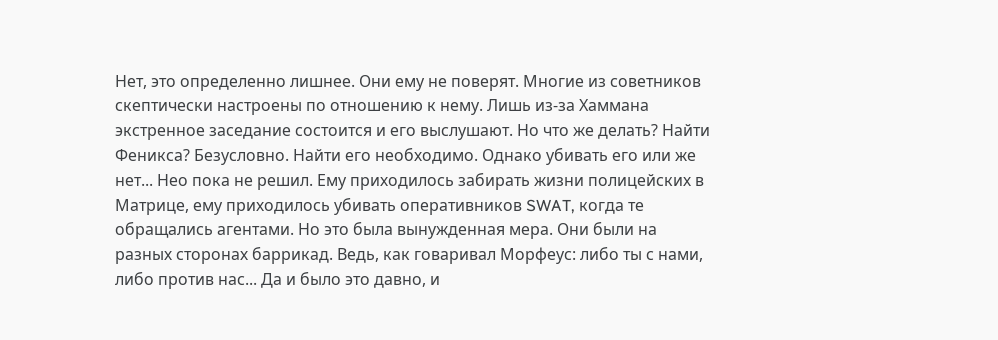Нет, это определенно лишнее. Они ему не поверят. Многие из советников скептически настроены по отношению к нему. Лишь из-за Хаммана экстренное заседание состоится и его выслушают. Но что же делать? Найти Феникса? Безусловно. Найти его необходимо. Однако убивать его или же нет... Нео пока не решил. Ему приходилось забирать жизни полицейских в Матрице, ему приходилось убивать оперативников SWAT, когда те обращались агентами. Но это была вынужденная мера. Они были на разных сторонах баррикад. Ведь, как говаривал Морфеус: либо ты с нами, либо против нас... Да и было это давно, и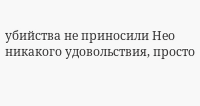убийства не приносили Нео никакого удовольствия, просто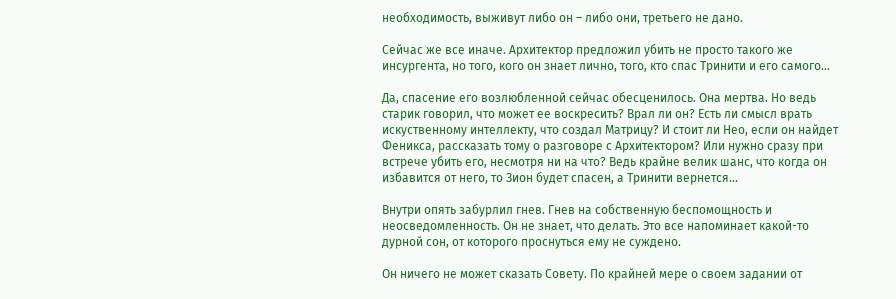необходимость, выживут либо он – либо они, третьего не дано.

Сейчас же все иначе. Архитектор предложил убить не просто такого же инсургента, но того, кого он знает лично, того, кто спас Тринити и его самого...

Да, спасение его возлюбленной сейчас обесценилось. Она мертва. Но ведь старик говорил, что может ее воскресить? Врал ли он? Есть ли смысл врать искуственному интеллекту, что создал Матрицу? И стоит ли Нео, если он найдет Феникса, рассказать тому о разговоре с Архитектором? Или нужно сразу при встрече убить его, несмотря ни на что? Ведь крайне велик шанс, что когда он избавится от него, то Зион будет спасен, а Тринити вернется...

Внутри опять забурлил гнев. Гнев на собственную беспомощность и неосведомленность. Он не знает, что делать. Это все напоминает какой-то дурной сон, от которого проснуться ему не суждено.

Он ничего не может сказать Совету. По крайней мере о своем задании от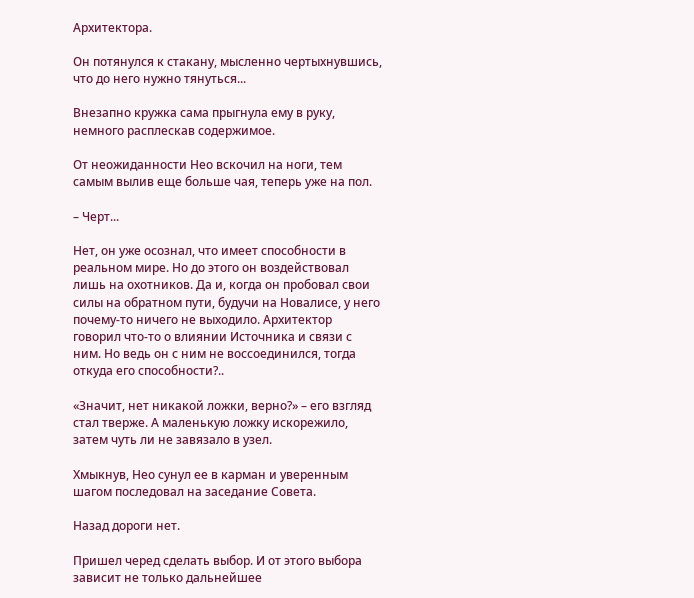Архитектора.

Он потянулся к стакану, мысленно чертыхнувшись, что до него нужно тянуться...

Внезапно кружка сама прыгнула ему в руку, немного расплескав содержимое.

От неожиданности Нео вскочил на ноги, тем самым вылив еще больше чая, теперь уже на пол.

– Черт...

Нет, он уже осознал, что имеет способности в реальном мире. Но до этого он воздействовал лишь на охотников. Да и, когда он пробовал свои силы на обратном пути, будучи на Новалисе, у него почему-то ничего не выходило. Архитектор говорил что-то о влиянии Источника и связи с ним. Но ведь он с ним не воссоединился, тогда откуда его способности?..

«Значит, нет никакой ложки, верно?» – его взгляд стал тверже. А маленькую ложку искорежило, затем чуть ли не завязало в узел.

Хмыкнув, Нео сунул ее в карман и уверенным шагом последовал на заседание Совета.

Назад дороги нет.

Пришел черед сделать выбор. И от этого выбора зависит не только дальнейшее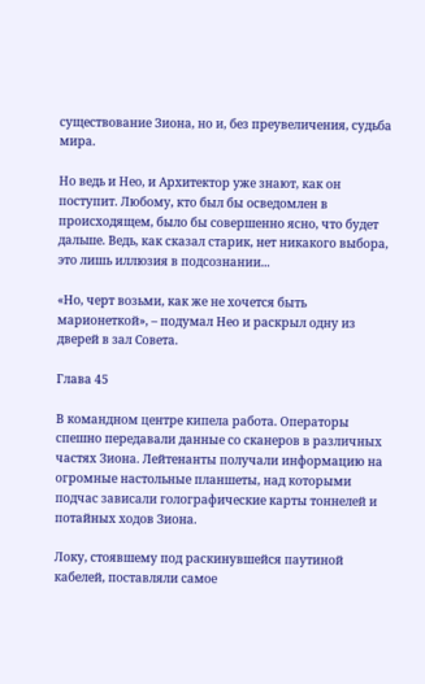существование Зиона, но и, без преувеличения, судьба мира.

Но ведь и Нео, и Архитектор уже знают, как он поступит. Любому, кто был бы осведомлен в происходящем, было бы совершенно ясно, что будет дальше. Ведь, как сказал старик, нет никакого выбора, это лишь иллюзия в подсознании...

«Но, черт возьми, как же не хочется быть марионеткой», – подумал Нео и раскрыл одну из дверей в зал Совета.

Глава 45

В командном центре кипела работа. Операторы спешно передавали данные со сканеров в различных частях Зиона. Лейтенанты получали информацию на огромные настольные планшеты, над которыми подчас зависали голографические карты тоннелей и потайных ходов Зиона.

Локу, стоявшему под раскинувшейся паутиной кабелей, поставляли самое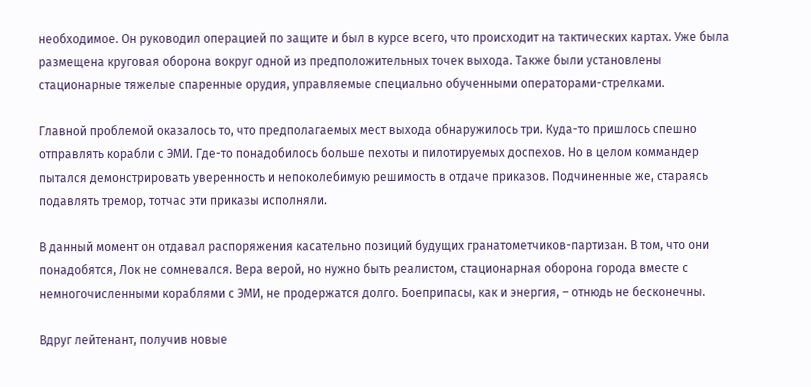необходимое. Он руководил операцией по защите и был в курсе всего, что происходит на тактических картах. Уже была размещена круговая оборона вокруг одной из предположительных точек выхода. Также были установлены стационарные тяжелые спаренные орудия, управляемые специально обученными операторами-стрелками.

Главной проблемой оказалось то, что предполагаемых мест выхода обнаружилось три. Куда-то пришлось спешно отправлять корабли с ЭМИ. Где-то понадобилось больше пехоты и пилотируемых доспехов. Но в целом коммандер пытался демонстрировать уверенность и непоколебимую решимость в отдаче приказов. Подчиненные же, стараясь подавлять тремор, тотчас эти приказы исполняли.

В данный момент он отдавал распоряжения касательно позиций будущих гранатометчиков-партизан. В том, что они понадобятся, Лок не сомневался. Вера верой, но нужно быть реалистом, стационарная оборона города вместе с немногочисленными кораблями с ЭМИ, не продержатся долго. Боеприпасы, как и энергия, – отнюдь не бесконечны.

Вдруг лейтенант, получив новые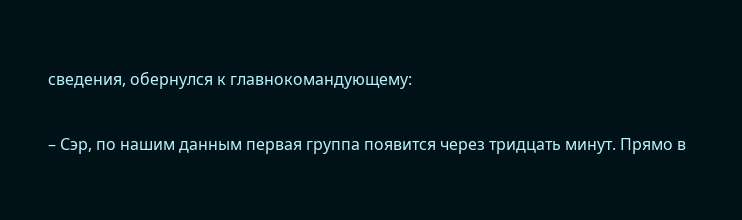сведения, обернулся к главнокомандующему:

– Сэр, по нашим данным первая группа появится через тридцать минут. Прямо в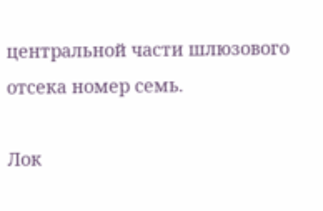центральной части шлюзового отсека номер семь.

Лок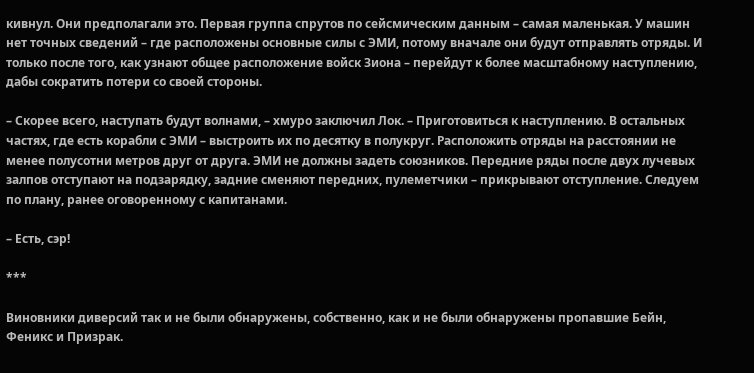кивнул. Они предполагали это. Первая группа спрутов по сейсмическим данным – самая маленькая. У машин нет точных сведений – где расположены основные силы с ЭМИ, потому вначале они будут отправлять отряды. И только после того, как узнают общее расположение войск Зиона – перейдут к более масштабному наступлению, дабы сократить потери со своей стороны.

– Скорее всего, наступать будут волнами, – хмуро заключил Лок. – Приготовиться к наступлению. В остальных частях, где есть корабли с ЭМИ – выстроить их по десятку в полукруг. Расположить отряды на расстоянии не менее полусотни метров друг от друга. ЭМИ не должны задеть союзников. Передние ряды после двух лучевых залпов отступают на подзарядку, задние сменяют передних, пулеметчики – прикрывают отступление. Следуем по плану, ранее оговоренному с капитанами.

– Есть, сэр!

***

Виновники диверсий так и не были обнаружены, собственно, как и не были обнаружены пропавшие Бейн, Феникс и Призрак.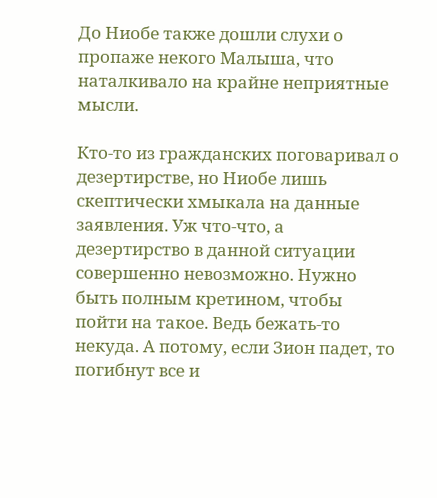До Ниобе также дошли слухи о пропаже некого Малыша, что наталкивало на крайне неприятные мысли.

Кто-то из гражданских поговаривал о дезертирстве, но Ниобе лишь скептически хмыкала на данные заявления. Уж что-что, а дезертирство в данной ситуации совершенно невозможно. Нужно быть полным кретином, чтобы пойти на такое. Ведь бежать-то некуда. А потому, если Зион падет, то погибнут все и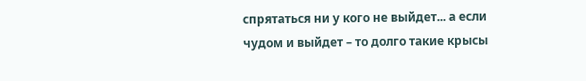спрятаться ни у кого не выйдет... а если чудом и выйдет – то долго такие крысы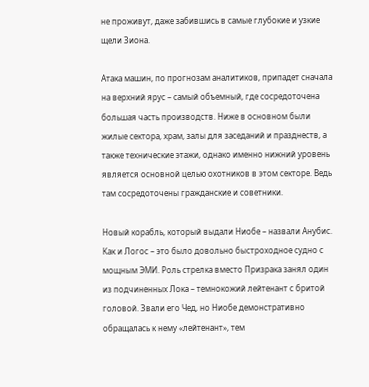не проживут, даже забившись в самые глубокие и узкие щели Зиона.

Атака машин, по прогнозам аналитиков, припадет сначала на верхний ярус – самый объемный, где сосредоточена большая часть производств. Ниже в основном были жилые сектора, храм, залы для заседаний и празднеств, а также технические этажи, однако именно нижний уровень является основной целью охотников в этом секторе. Ведь там сосредоточены гражданские и советники.

Новый корабль, который выдали Ниобе – назвали Анубис. Как и Логос – это было довольно быстроходное судно с мощным ЭМИ. Роль стрелка вместо Призрака занял один из подчиненных Лока – темнокожий лейтенант с бритой головой. Звали его Чед, но Ниобе демонстративно обращалась к нему «лейтенант», тем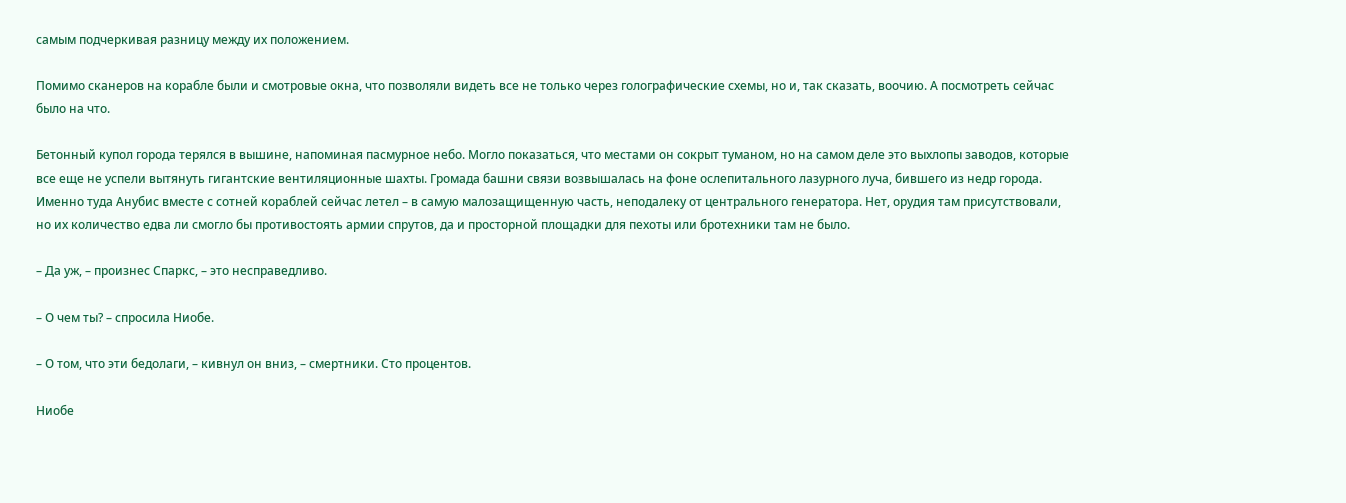самым подчеркивая разницу между их положением.

Помимо сканеров на корабле были и смотровые окна, что позволяли видеть все не только через голографические схемы, но и, так сказать, воочию. А посмотреть сейчас было на что.

Бетонный купол города терялся в вышине, напоминая пасмурное небо. Могло показаться, что местами он сокрыт туманом, но на самом деле это выхлопы заводов, которые все еще не успели вытянуть гигантские вентиляционные шахты. Громада башни связи возвышалась на фоне ослепитального лазурного луча, бившего из недр города. Именно туда Анубис вместе с сотней кораблей сейчас летел – в самую малозащищенную часть, неподалеку от центрального генератора. Нет, орудия там присутствовали, но их количество едва ли смогло бы противостоять армии спрутов, да и просторной площадки для пехоты или бротехники там не было.

– Да уж, – произнес Спаркс, – это несправедливо.

– О чем ты? – спросила Ниобе.

– О том, что эти бедолаги, – кивнул он вниз, – смертники. Сто процентов.

Ниобе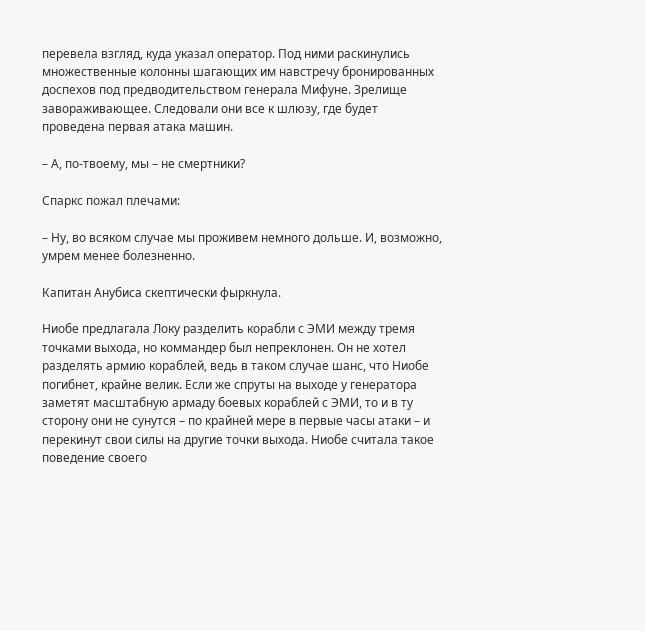перевела взгляд, куда указал оператор. Под ними раскинулись множественные колонны шагающих им навстречу бронированных доспехов под предводительством генерала Мифуне. Зрелище завораживающее. Следовали они все к шлюзу, где будет проведена первая атака машин.

– А, по-твоему, мы – не смертники?

Спаркс пожал плечами:

– Ну, во всяком случае мы проживем немного дольше. И, возможно, умрем менее болезненно.

Капитан Анубиса скептически фыркнула.

Ниобе предлагала Локу разделить корабли с ЭМИ между тремя точками выхода, но коммандер был непреклонен. Он не хотел разделять армию кораблей, ведь в таком случае шанс, что Ниобе погибнет, крайне велик. Если же спруты на выходе у генератора заметят масштабную армаду боевых кораблей с ЭМИ, то и в ту сторону они не сунутся – по крайней мере в первые часы атаки – и перекинут свои силы на другие точки выхода. Ниобе считала такое поведение своего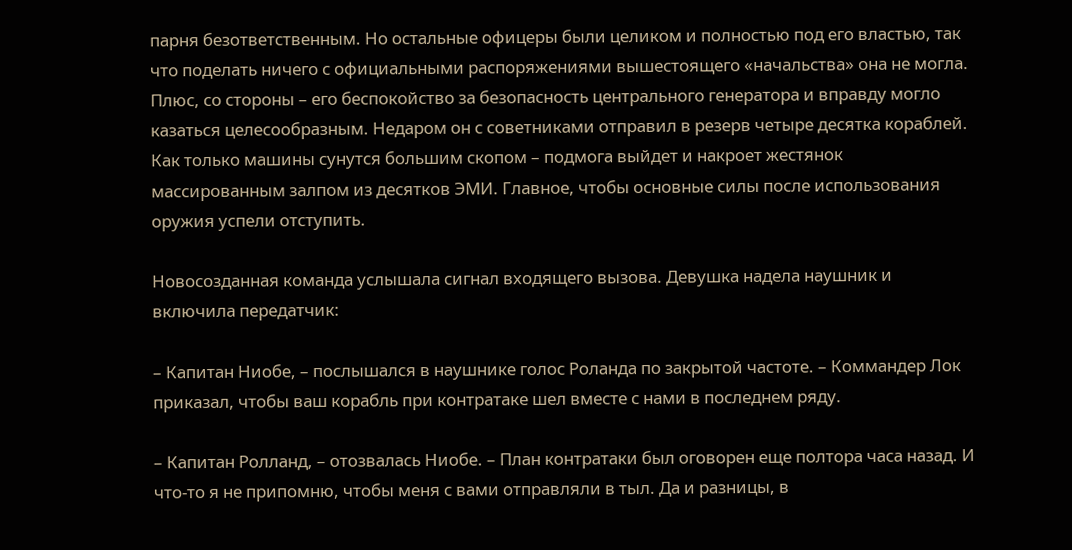парня безответственным. Но остальные офицеры были целиком и полностью под его властью, так что поделать ничего с официальными распоряжениями вышестоящего «начальства» она не могла. Плюс, со стороны – его беспокойство за безопасность центрального генератора и вправду могло казаться целесообразным. Недаром он с советниками отправил в резерв четыре десятка кораблей. Как только машины сунутся большим скопом – подмога выйдет и накроет жестянок массированным залпом из десятков ЭМИ. Главное, чтобы основные силы после использования оружия успели отступить.

Новосозданная команда услышала сигнал входящего вызова. Девушка надела наушник и включила передатчик:

– Капитан Ниобе, – послышался в наушнике голос Роланда по закрытой частоте. – Коммандер Лок приказал, чтобы ваш корабль при контратаке шел вместе с нами в последнем ряду.

– Капитан Ролланд, – отозвалась Ниобе. – План контратаки был оговорен еще полтора часа назад. И что-то я не припомню, чтобы меня с вами отправляли в тыл. Да и разницы, в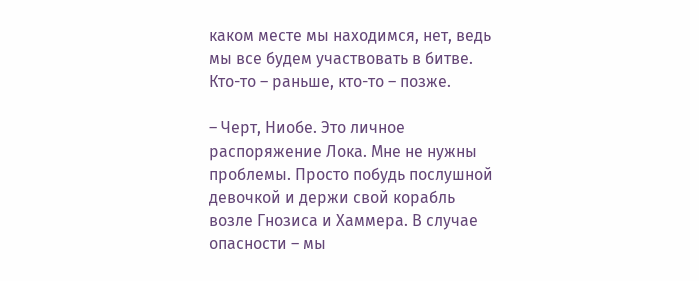каком месте мы находимся, нет, ведь мы все будем участвовать в битве. Кто-то – раньше, кто-то – позже.

– Черт, Ниобе. Это личное распоряжение Лока. Мне не нужны проблемы. Просто побудь послушной девочкой и держи свой корабль возле Гнозиса и Хаммера. В случае опасности – мы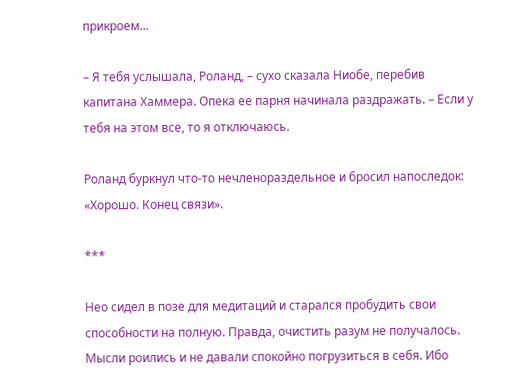прикроем...

– Я тебя услышала, Роланд, – сухо сказала Ниобе, перебив капитана Хаммера. Опека ее парня начинала раздражать. – Если у тебя на этом все, то я отключаюсь.

Роланд буркнул что-то нечленораздельное и бросил напоследок: «Хорошо. Конец связи».

***

Нео сидел в позе для медитаций и старался пробудить свои способности на полную. Правда, очистить разум не получалось. Мысли роились и не давали спокойно погрузиться в себя. Ибо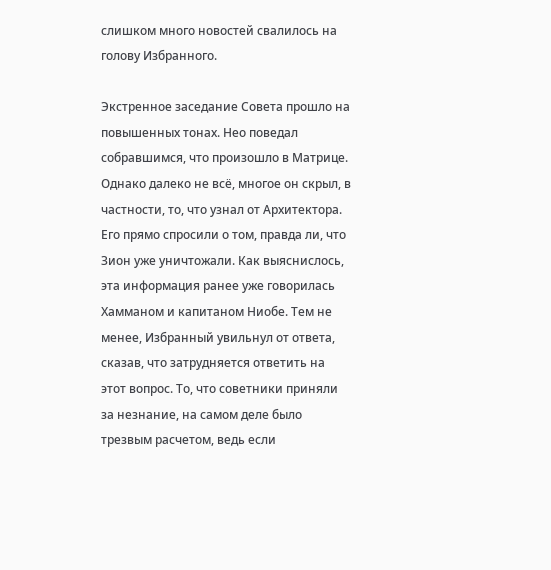слишком много новостей свалилось на голову Избранного.

Экстренное заседание Совета прошло на повышенных тонах. Нео поведал собравшимся, что произошло в Матрице. Однако далеко не всё, многое он скрыл, в частности, то, что узнал от Архитектора. Его прямо спросили о том, правда ли, что Зион уже уничтожали. Как выяснислось, эта информация ранее уже говорилась Хамманом и капитаном Ниобе. Тем не менее, Избранный увильнул от ответа, сказав, что затрудняется ответить на этот вопрос. То, что советники приняли за незнание, на самом деле было трезвым расчетом, ведь если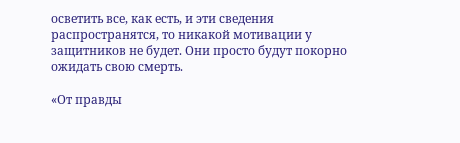осветить все, как есть, и эти сведения распространятся, то никакой мотивации у защитников не будет. Они просто будут покорно ожидать свою смерть.

«От правды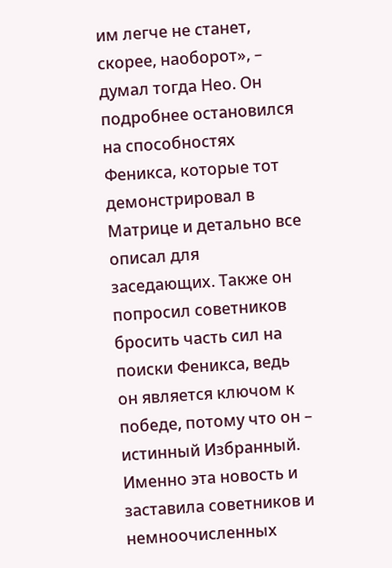им легче не станет, скорее, наоборот», – думал тогда Нео. Он подробнее остановился на способностях Феникса, которые тот демонстрировал в Матрице и детально все описал для заседающих. Также он попросил советников бросить часть сил на поиски Феникса, ведь он является ключом к победе, потому что он – истинный Избранный. Именно эта новость и заставила советников и немноочисленных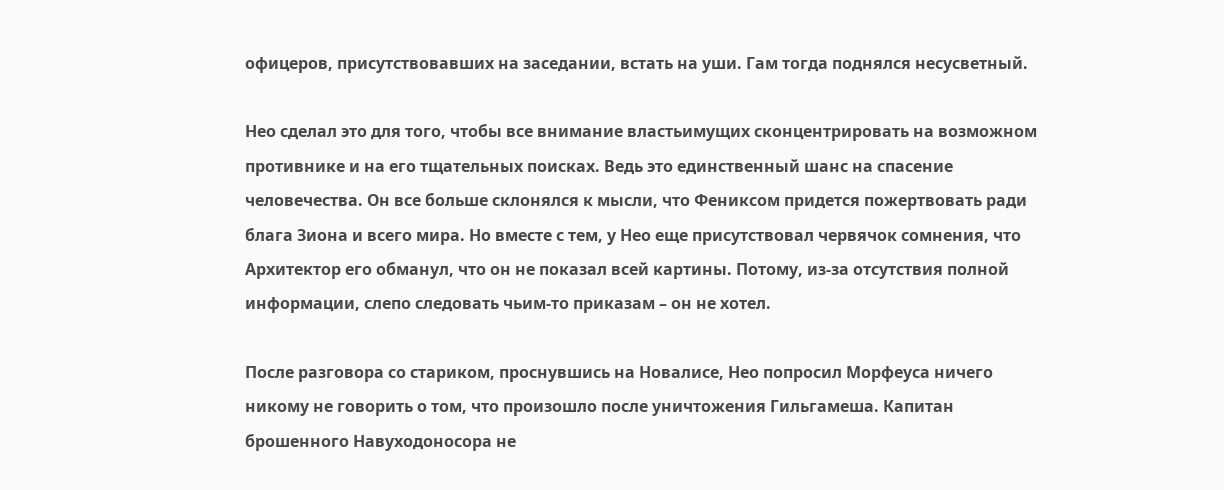офицеров, присутствовавших на заседании, встать на уши. Гам тогда поднялся несусветный.

Нео сделал это для того, чтобы все внимание властьимущих сконцентрировать на возможном противнике и на его тщательных поисках. Ведь это единственный шанс на спасение человечества. Он все больше склонялся к мысли, что Фениксом придется пожертвовать ради блага Зиона и всего мира. Но вместе с тем, у Нео еще присутствовал червячок сомнения, что Архитектор его обманул, что он не показал всей картины. Потому, из-за отсутствия полной информации, слепо следовать чьим-то приказам – он не хотел.

После разговора со стариком, проснувшись на Новалисе, Нео попросил Морфеуса ничего никому не говорить о том, что произошло после уничтожения Гильгамеша. Капитан брошенного Навуходоносора не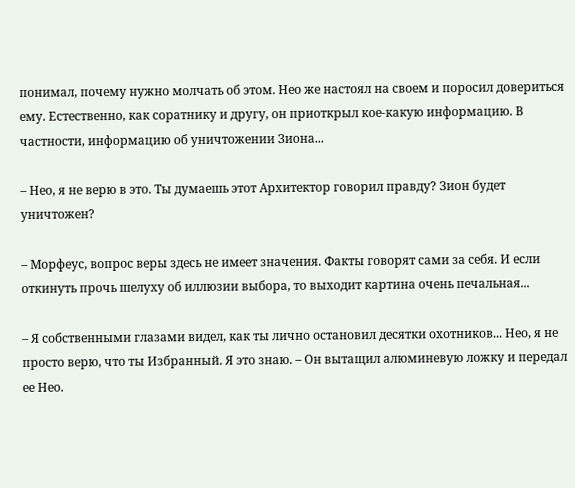понимал, почему нужно молчать об этом. Нео же настоял на своем и поросил довериться ему. Естественно, как соратнику и другу, он приоткрыл кое-какую информацию. В частности, информацию об уничтожении Зиона...

– Нео, я не верю в это. Ты думаешь этот Архитектор говорил правду? Зион будет уничтожен?

– Морфеус, вопрос веры здесь не имеет значения. Факты говорят сами за себя. И если откинуть прочь шелуху об иллюзии выбора, то выходит картина очень печальная...

– Я собственными глазами видел, как ты лично остановил десятки охотников... Нео, я не просто верю, что ты Избранный. Я это знаю. – Он вытащил алюминевую ложку и передал ее Нео.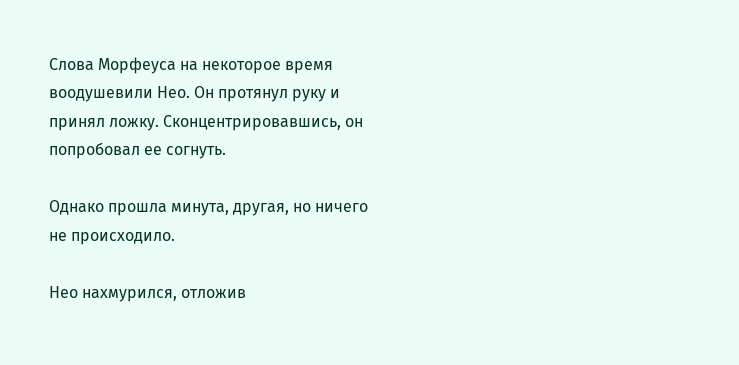Слова Морфеуса на некоторое время воодушевили Нео. Он протянул руку и принял ложку. Сконцентрировавшись, он попробовал ее согнуть.

Однако прошла минута, другая, но ничего не происходило.

Нео нахмурился, отложив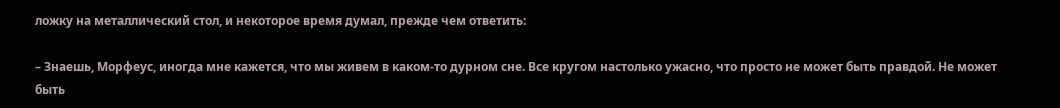ложку на металлический стол, и некоторое время думал, прежде чем ответить:

– Знаешь, Морфеус, иногда мне кажется, что мы живем в каком-то дурном сне. Все кругом настолько ужасно, что просто не может быть правдой. Не может быть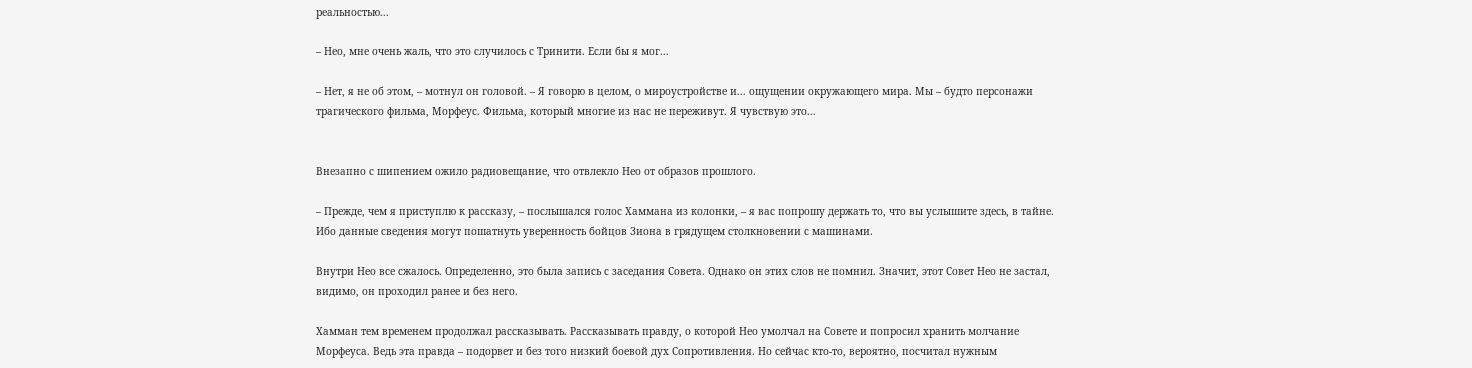реальностью...

– Нео, мне очень жаль, что это случилось с Тринити. Если бы я мог...

– Нет, я не об этом, – мотнул он головой. – Я говорю в целом, о мироустройстве и... ощущении окружающего мира. Мы – будто персонажи трагического фильма, Морфеус. Фильма, который многие из нас не переживут. Я чувствую это...


Внезапно с шипением ожило радиовещание, что отвлекло Нео от образов прошлого.

– Прежде, чем я приступлю к рассказу, – послышался голос Хаммана из колонки, – я вас попрошу держать то, что вы услышите здесь, в тайне. Ибо данные сведения могут пошатнуть уверенность бойцов Зиона в грядущем столкновении с машинами.

Внутри Нео все сжалось. Определенно, это была запись с заседания Совета. Однако он этих слов не помнил. Значит, этот Совет Нео не застал, видимо, он проходил ранее и без него.

Хамман тем временем продолжал рассказывать. Рассказывать правду, о которой Нео умолчал на Совете и попросил хранить молчание Морфеуса. Ведь эта правда – подорвет и без того низкий боевой дух Сопротивления. Но сейчас кто-то, вероятно, посчитал нужным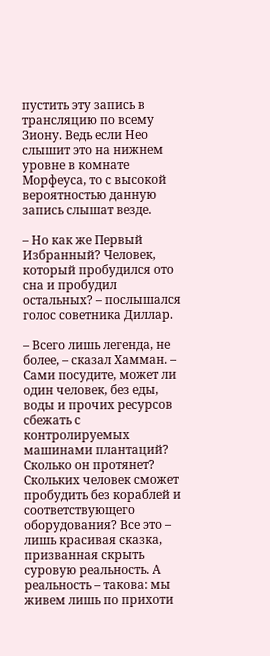пустить эту запись в трансляцию по всему Зиону. Ведь если Нео слышит это на нижнем уровне в комнате Морфеуса, то с высокой вероятностью данную запись слышат везде.

– Но как же Первый Избранный? Человек, который пробудился ото сна и пробудил остальных? – послышался голос советника Диллар.

– Всего лишь легенда, не более, – сказал Хамман. – Сами посудите, может ли один человек, без еды, воды и прочих ресурсов сбежать с контролируемых машинами плантаций? Сколько он протянет? Скольких человек сможет пробудить без кораблей и соответствующего оборудования? Все это – лишь красивая сказка, призванная скрыть суровую реальность. А реальность – такова: мы живем лишь по прихоти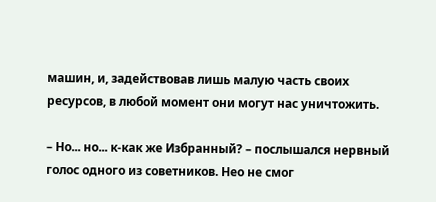машин, и, задействовав лишь малую часть своих ресурсов, в любой момент они могут нас уничтожить.

– Но... но... к-как же Избранный? – послышался нервный голос одного из советников. Нео не смог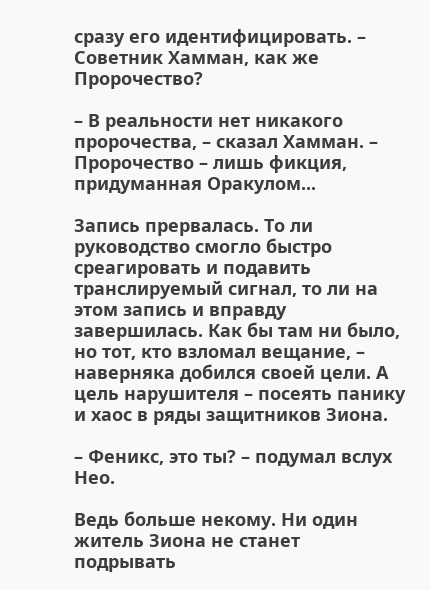сразу его идентифицировать. – Советник Хамман, как же Пророчество?

– В реальности нет никакого пророчества, – сказал Хамман. – Пророчество – лишь фикция, придуманная Оракулом...

Запись прервалась. То ли руководство смогло быстро среагировать и подавить транслируемый сигнал, то ли на этом запись и вправду завершилась. Как бы там ни было, но тот, кто взломал вещание, – наверняка добился своей цели. А цель нарушителя – посеять панику и хаос в ряды защитников Зиона.

– Феникс, это ты? – подумал вслух Нео.

Ведь больше некому. Ни один житель Зиона не станет подрывать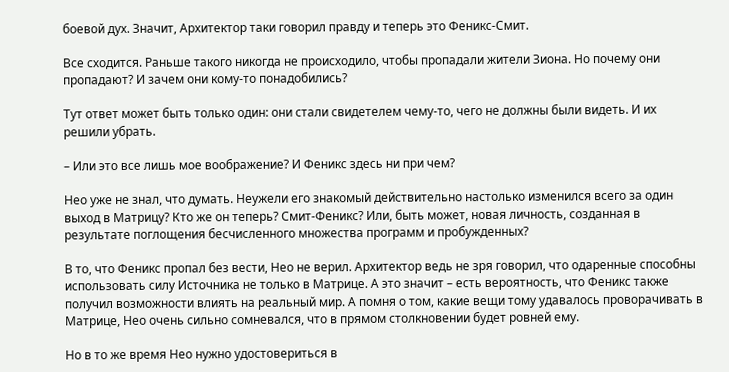боевой дух. Значит, Архитектор таки говорил правду и теперь это Феникс-Смит.

Все сходится. Раньше такого никогда не происходило, чтобы пропадали жители Зиона. Но почему они пропадают? И зачем они кому-то понадобились?

Тут ответ может быть только один: они стали свидетелем чему-то, чего не должны были видеть. И их решили убрать.

– Или это все лишь мое воображение? И Феникс здесь ни при чем?

Нео уже не знал, что думать. Неужели его знакомый действительно настолько изменился всего за один выход в Матрицу? Кто же он теперь? Смит-Феникс? Или, быть может, новая личность, созданная в результате поглощения бесчисленного множества программ и пробужденных?

В то, что Феникс пропал без вести, Нео не верил. Архитектор ведь не зря говорил, что одаренные способны использовать силу Источника не только в Матрице. А это значит – есть вероятность, что Феникс также получил возможности влиять на реальный мир. А помня о том, какие вещи тому удавалось проворачивать в Матрице, Нео очень сильно сомневался, что в прямом столкновении будет ровней ему.

Но в то же время Нео нужно удостовериться в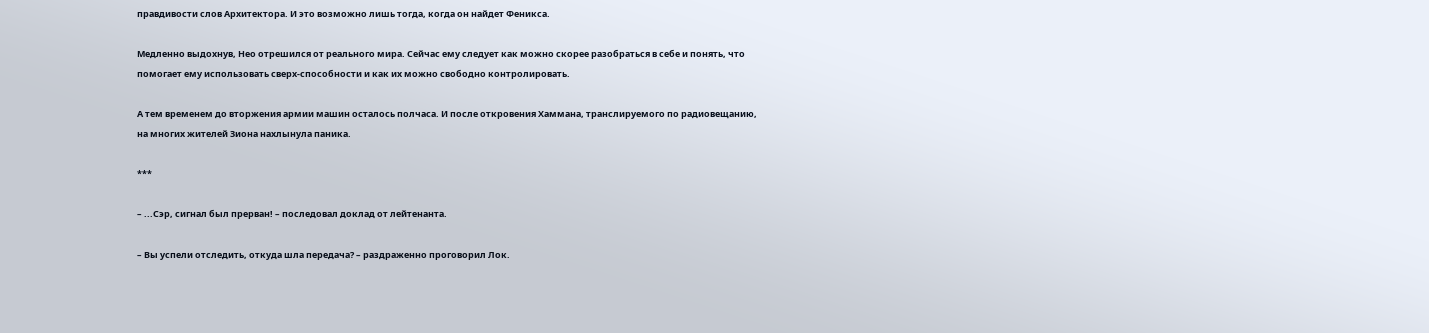правдивости слов Архитектора. И это возможно лишь тогда, когда он найдет Феникса.

Медленно выдохнув, Нео отрешился от реального мира. Сейчас ему следует как можно скорее разобраться в себе и понять, что помогает ему использовать сверх-способности и как их можно свободно контролировать.

А тем временем до вторжения армии машин осталось полчаса. И после откровения Хаммана, транслируемого по радиовещанию, на многих жителей Зиона нахлынула паника.

***

– ...Сэр, сигнал был прерван! – последовал доклад от лейтенанта.

– Вы успели отследить, откуда шла передача? – раздраженно проговорил Лок.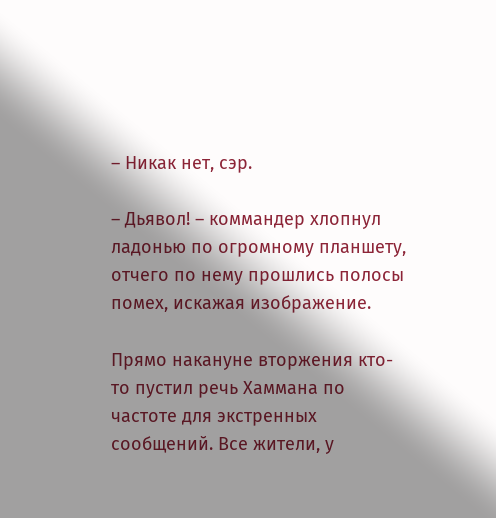– Никак нет, сэр.

– Дьявол! – коммандер хлопнул ладонью по огромному планшету, отчего по нему прошлись полосы помех, искажая изображение.

Прямо накануне вторжения кто-то пустил речь Хаммана по частоте для экстренных сообщений. Все жители, у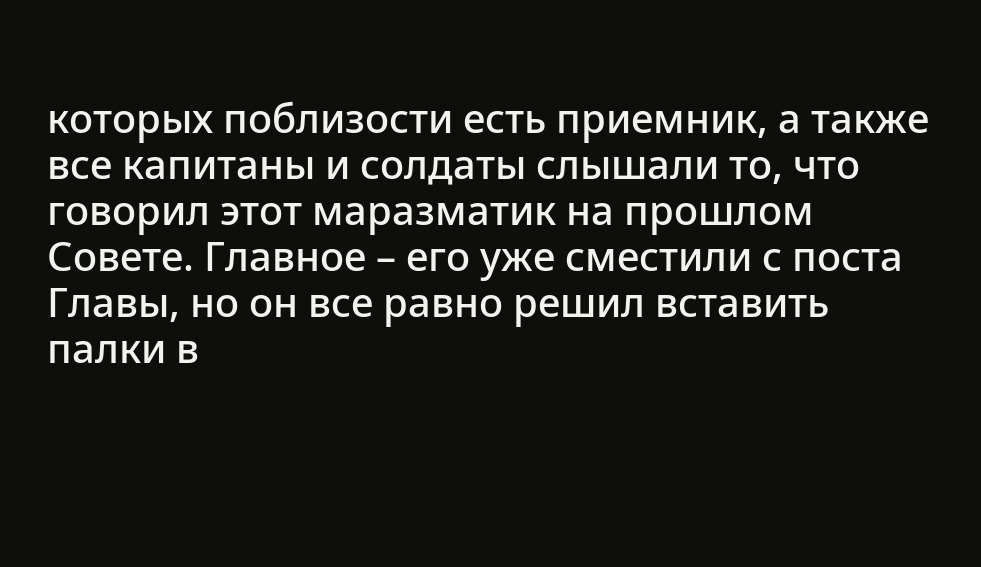которых поблизости есть приемник, а также все капитаны и солдаты слышали то, что говорил этот маразматик на прошлом Совете. Главное – его уже сместили с поста Главы, но он все равно решил вставить палки в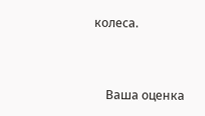колеса.


    Ваша оценка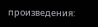произведения: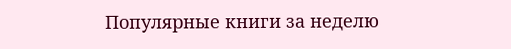Популярные книги за неделю